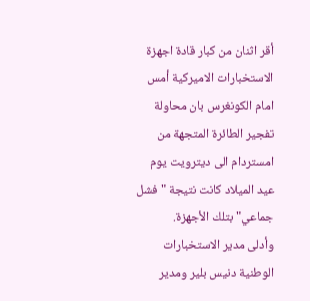أقر اثنان من كبار قادة اجهزة الاستخبارات الاميركية أمس امام الكونغرس بان محاولة تفجير الطائرة المتجهة من امستردام الى ديترويت يوم عيد الميلاد كانت نتيجة "فشل جماعي" بتلك الأجهزة.
وأدلى مدير الاستخبارات الوطنية دنيس بلير ومدير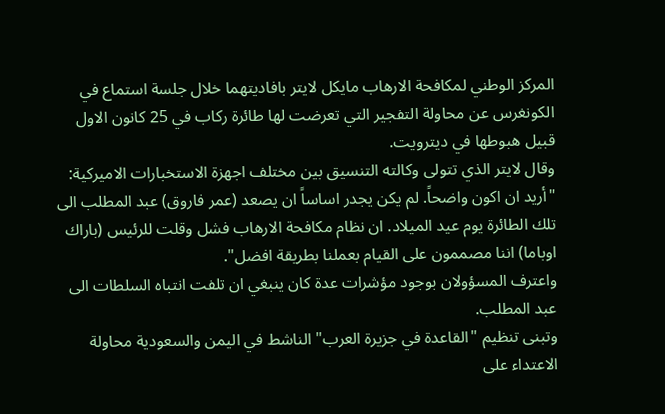المركز الوطني لمكافحة الارهاب مايكل لايتر بافاديتهما خلال جلسة استماع في الكونغرس عن محاولة التفجير التي تعرضت لها طائرة ركاب في 25 كانون الاول قبيل هبوطها في ديترويت.
وقال لايتر الذي تتولى وكالته التنسيق بين مختلف اجهزة الاستخبارات الاميركية: "أريد ان اكون واضحاً. لم يكن يجدر اساساً ان يصعد (عمر فاروق) عبد المطلب الى تلك الطائرة يوم عيد الميلاد. ان نظام مكافحة الارهاب فشل وقلت للرئيس (باراك اوباما) اننا مصممون على القيام بعملنا بطريقة افضل".
واعترف المسؤولان بوجود مؤشرات عدة كان ينبغي ان تلفت انتباه السلطات الى عبد المطلب.
وتبنى تنظيم "القاعدة في جزيرة العرب" الناشط في اليمن والسعودية محاولة الاعتداء على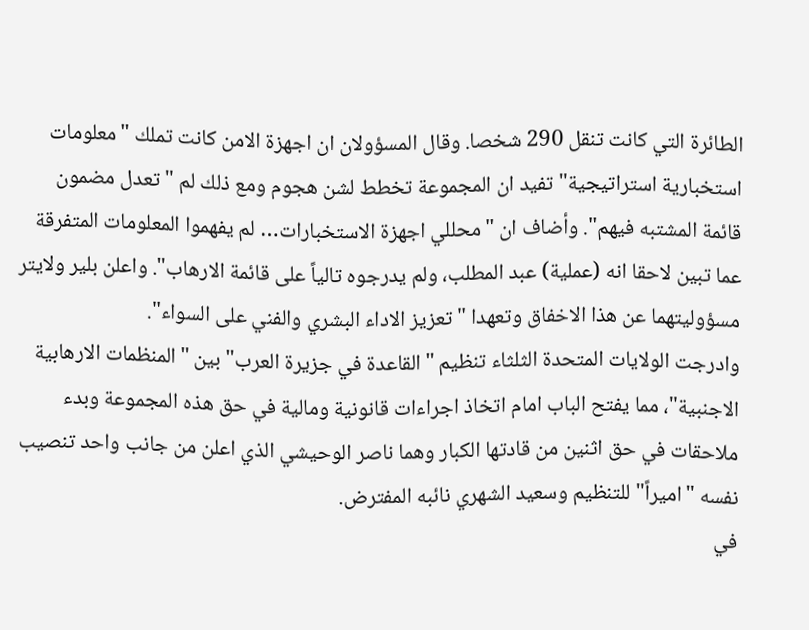الطائرة التي كانت تنقل 290 شخصا. وقال المسؤولان ان اجهزة الامن كانت تملك "معلومات استخبارية استراتيجية" تفيد ان المجموعة تخطط لشن هجوم ومع ذلك لم "تعدل مضمون قائمة المشتبه فيهم". وأضاف ان "محللي اجهزة الاستخبارات… لم يفهموا المعلومات المتفرقة عما تبين لاحقا انه (عملية) عبد المطلب، ولم يدرجوه تالياً على قائمة الارهاب". واعلن بلير ولايتر مسؤوليتهما عن هذا الاخفاق وتعهدا "تعزيز الاداء البشري والفني على السواء".
وادرجت الولايات المتحدة الثلثاء تنظيم "القاعدة في جزيرة العرب" بين "المنظمات الارهابية الاجنبية"، مما يفتح الباب امام اتخاذ اجراءات قانونية ومالية في حق هذه المجموعة وبدء ملاحقات في حق اثنين من قادتها الكبار وهما ناصر الوحيشي الذي اعلن من جانب واحد تنصيب نفسه "اميراً" للتنظيم وسعيد الشهري نائبه المفترض.
في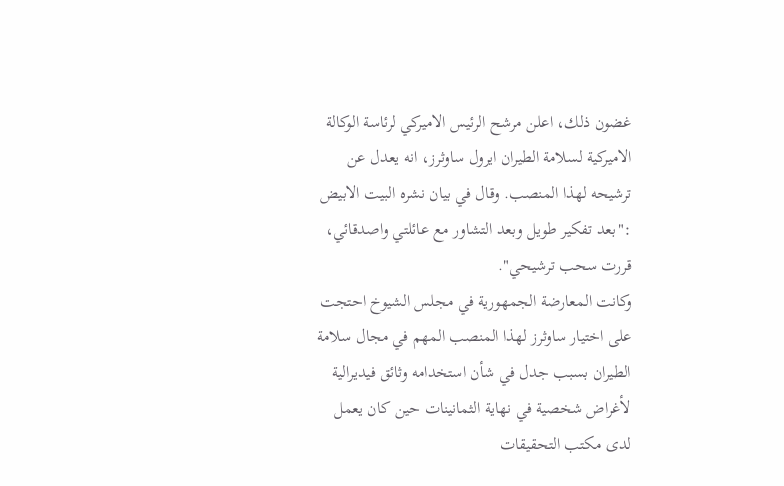غضون ذلك، اعلن مرشح الرئيس الاميركي لرئاسة الوكالة الاميركية لسلامة الطيران ايرول ساوثرز، انه يعدل عن ترشيحه لهذا المنصب. وقال في بيان نشره البيت الابيض :"بعد تفكير طويل وبعد التشاور مع عائلتي واصدقائي، قررت سحب ترشيحي".
وكانت المعارضة الجمهورية في مجلس الشيوخ احتجت على اختيار ساوثرز لهذا المنصب المهم في مجال سلامة الطيران بسبب جدل في شأن استخدامه وثائق فيديرالية لأغراض شخصية في نهاية الثمانينات حين كان يعمل لدى مكتب التحقيقات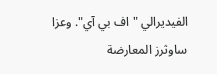الفيديرالي "اف بي آي". وعزا ساوثرز المعارضة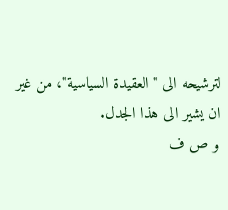لترشيحه الى "العقيدة السياسية"، من غير ان يشير الى هذا الجدل.
و ص ف